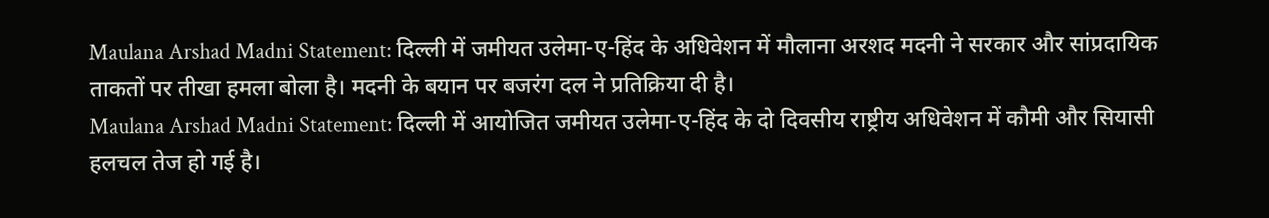Maulana Arshad Madni Statement: दिल्ली में जमीयत उलेमा-ए-हिंद के अधिवेशन में मौलाना अरशद मदनी ने सरकार और सांप्रदायिक ताकतों पर तीखा हमला बोला है। मदनी के बयान पर बजरंग दल ने प्रतिक्रिया दी है।
Maulana Arshad Madni Statement: दिल्ली में आयोजित जमीयत उलेमा-ए-हिंद के दो दिवसीय राष्ट्रीय अधिवेशन में कौमी और सियासी हलचल तेज हो गई है।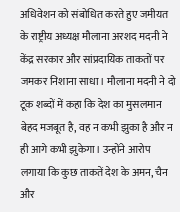अधिवेशन को संबोधित करते हुए जमीयत के राष्ट्रीय अध्यक्ष मौलाना अरशद मदनी ने केंद्र सरकार और सांप्रदायिक ताकतों पर जमकर निशाना साधा। मौलाना मदनी ने दो टूक शब्दों में कहा कि देश का मुसलमान बेहद मजबूत है, वह न कभी झुका है और न ही आगे कभी झुकेगा। उन्होंने आरोप लगाया कि कुछ ताकतें देश के अमन, चैन और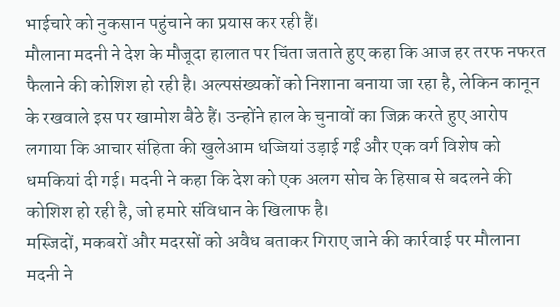भाईचारे को नुकसान पहुंचाने का प्रयास कर रही हैं।
मौलाना मदनी ने देश के मौजूदा हालात पर चिंता जताते हुए कहा कि आज हर तरफ नफरत फैलाने की कोशिश हो रही है। अल्पसंख्यकों को निशाना बनाया जा रहा है, लेकिन कानून के रखवाले इस पर खामोश बैठे हैं। उन्होंने हाल के चुनावों का जिक्र करते हुए आरोप लगाया कि आचार संहिता की खुलेआम धज्जियां उड़ाई गईं और एक वर्ग विशेष को धमकियां दी गई। मदनी ने कहा कि देश को एक अलग सोच के हिसाब से बदलने की कोशिश हो रही है, जो हमारे संविधान के खिलाफ है।
मस्जिदों, मकबरों और मदरसों को अवैध बताकर गिराए जाने की कार्रवाई पर मौलाना मदनी ने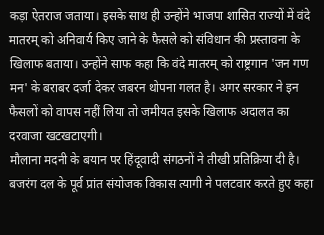कड़ा ऐतराज जताया। इसके साथ ही उन्होंने भाजपा शासित राज्यों में वंदे मातरम् को अनिवार्य किए जाने के फैसले को संविधान की प्रस्तावना के खिलाफ बताया। उन्होंने साफ कहा कि वंदे मातरम् को राष्ट्रगान 'जन गण मन' के बराबर दर्जा देकर जबरन थोपना गलत है। अगर सरकार ने इन फैसलों को वापस नहीं लिया तो जमीयत इसके खिलाफ अदालत का दरवाजा खटखटाएगी।
मौलाना मदनी के बयान पर हिंदूवादी संगठनों ने तीखी प्रतिक्रिया दी है। बजरंग दल के पूर्व प्रांत संयोजक विकास त्यागी ने पलटवार करते हुए कहा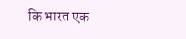कि भारत एक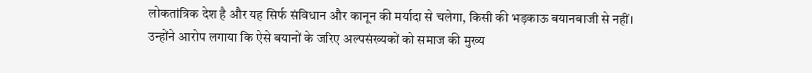लोकतांत्रिक देश है और यह सिर्फ संविधान और कानून की मर्यादा से चलेगा, किसी की भड़काऊ बयानबाजी से नहीं। उन्होंने आरोप लगाया कि ऐसे बयानों के जरिए अल्पसंख्यकों को समाज की मुख्य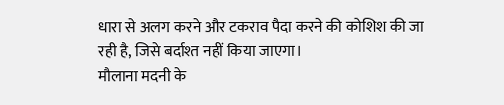धारा से अलग करने और टकराव पैदा करने की कोशिश की जा रही है, जिसे बर्दाश्त नहीं किया जाएगा।
मौलाना मदनी के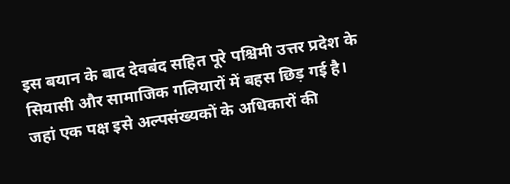इस बयान के बाद देवबंद सहित पूरे पश्चिमी उत्तर प्रदेश के सियासी और सामाजिक गलियारों में बहस छिड़ गई है। जहां एक पक्ष इसे अल्पसंख्यकों के अधिकारों की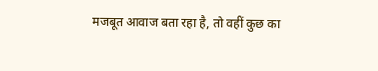मजबूत आवाज बता रहा है, तो वहीं कुछ का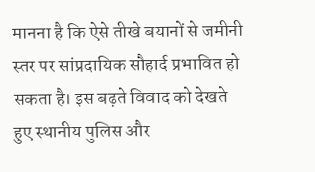मानना है कि ऐसे तीखे बयानों से जमीनी स्तर पर सांप्रदायिक सौहार्द प्रभावित हो सकता है। इस बढ़ते विवाद को देखते हुए स्थानीय पुलिस और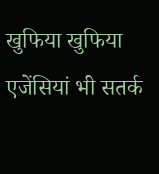खुफिया खुफिया एजेंसियां भी सतर्क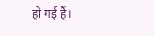हो गई हैं।